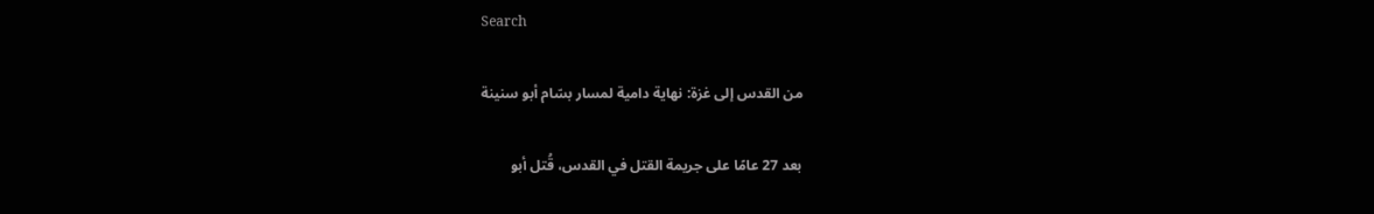Search

من القدس إلى غزة: نهاية دامية لمسار بسّام أبو سنينة

بعد 27 عامًا على جريمة القتل في القدس، قُتل أبو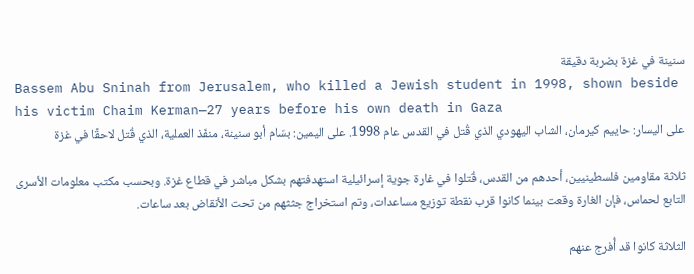سنينة في غزة بضربة دقيقة
Bassem Abu Sninah from Jerusalem, who killed a Jewish student in 1998, shown beside his victim Chaim Kerman—27 years before his own death in Gaza
على اليسار: حاييم كيرمان، الشاب اليهودي الذي قُتل في القدس عام 1998. على اليمين: بسّام أبو سنينة، منفّذ العملية، الذي قُتل لاحقًا في غزة

ثلاثة مقاومين فلسطينيين، أحدهم من القدس، قُتلوا في غارة جوية إسرائيلية استهدفتهم بشكل مباشر في قطاع غزة. وبحسب مكتب معلومات الأسرى التابع لحماس، فإن الغارة وقعت بينما كانوا قرب نقطة توزيع مساعدات، وتم استخراج جثثهم من تحت الأنقاض بعد ساعات.

الثلاثة كانوا قد أُفرج عنهم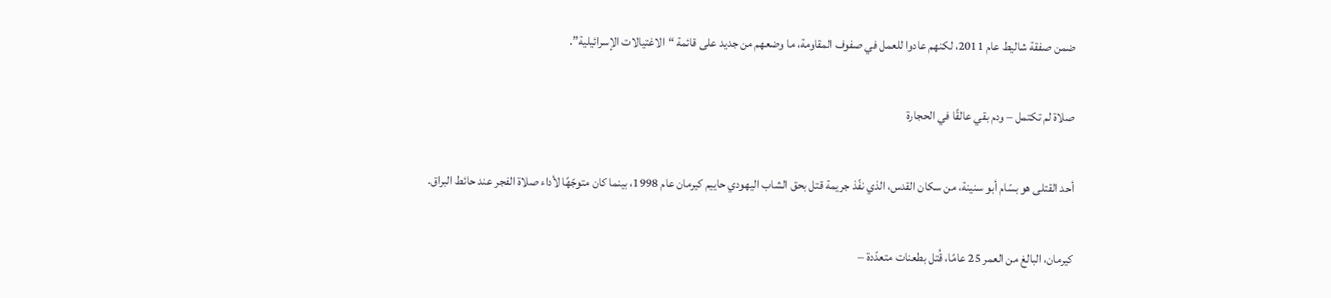ضمن صفقة شاليط عام 2011، لكنهم عادوا للعمل في صفوف المقاومة، ما وضعهم من جديد على قائمة “الاغتيالات الإسرائيلية”.

صلاة لم تكتمل – ودم بقي عالقًا في الحجارة

أحد القتلى هو بسّام أبو سنينة، من سكان القدس، الذي نفّذ جريمة قتل بحق الشاب اليهودي حاييم كيرمان عام 1998، بينما كان متوجّهًا لأداء صلاة الفجر عند حائط البراق.

كيرمان، البالغ من العمر 25 عامًا، قُتل بطعنات متعدّدة –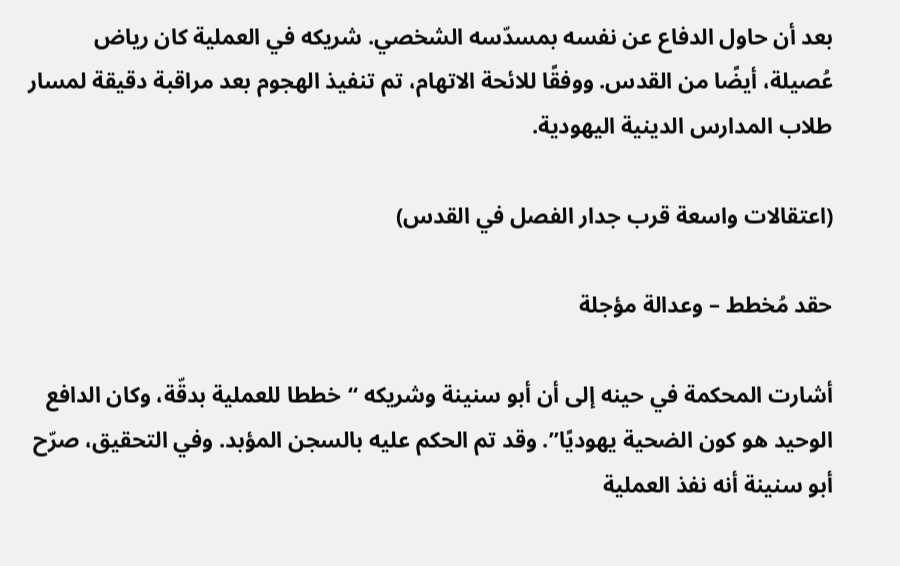بعد أن حاول الدفاع عن نفسه بمسدّسه الشخصي. شريكه في العملية كان رياض عُصيلة، أيضًا من القدس. ووفقًا للائحة الاتهام، تم تنفيذ الهجوم بعد مراقبة دقيقة لمسار طلاب المدارس الدينية اليهودية.

(اعتقالات واسعة قرب جدار الفصل في القدس)

حقد مُخطط – وعدالة مؤجلة

أشارت المحكمة في حينه إلى أن أبو سنينة وشريكه “خططا للعملية بدقّة، وكان الدافع الوحيد هو كون الضحية يهوديًا”. وقد تم الحكم عليه بالسجن المؤبد. وفي التحقيق، صرّح أبو سنينة أنه نفذ العملية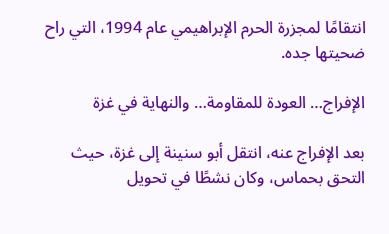انتقامًا لمجزرة الحرم الإبراهيمي عام 1994، التي راح ضحيتها جده.

الإفراج… العودة للمقاومة… والنهاية في غزة

بعد الإفراج عنه، انتقل أبو سنينة إلى غزة، حيث التحق بحماس، وكان نشطًا في تحويل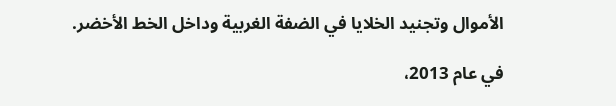الأموال وتجنيد الخلايا في الضفة الغربية وداخل الخط الأخضر.

في عام 2013،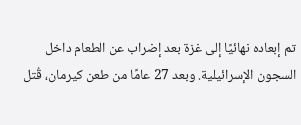تم إبعاده نهائيًا إلى غزة بعد إضراب عن الطعام داخل السجون الإسرائيلية. وبعد 27 عامًا من طعن كيرمان، قُتل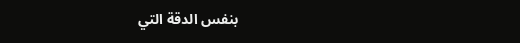بنفس الدقة التي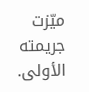ميّزت جريمته الأولى.